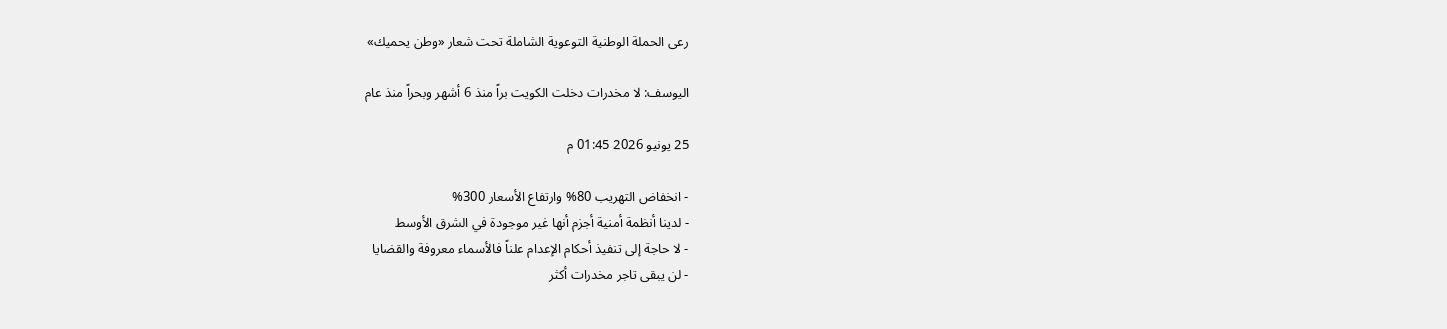رعى الحملة الوطنية التوعوية الشاملة تحت شعار «وطن يحميك»

اليوسف: لا مخدرات دخلت الكويت براً منذ 6 أشهر وبحراً منذ عام

25 يونيو 2026 01:45 م

- انخفاض التهريب 80% وارتفاع الأسعار 300%
- لدينا أنظمة أمنية أجزم أنها غير موجودة في الشرق الأوسط
- لا حاجة إلى تنفيذ أحكام الإعدام علناً فالأسماء معروفة والقضايا
- لن يبقى تاجر مخدرات أكثر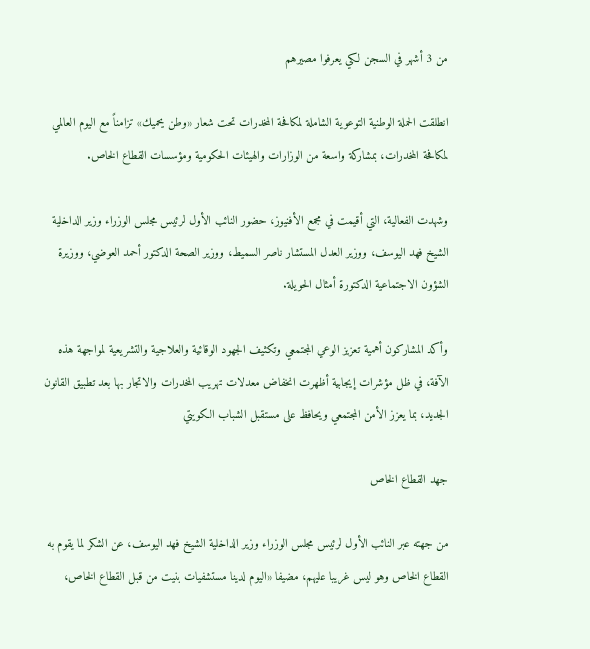من 3 أشهر في السجن لكي يعرفوا مصيرهم

انطلقت الحملة الوطنية التوعوية الشاملة لمكافحة المخدرات تحت شعار «وطن يحميك» تزامناً مع اليوم العالمي لمكافحة المخدرات، بمشاركة واسعة من الوزارات والهيئات الحكومية ومؤسسات القطاع الخاص.

وشهدت الفعالية، التي أقيمت في مجمع الأفنيوز، حضور النائب الأول لرئيس مجلس الوزراء وزير الداخلية الشيخ فهد اليوسف، ووزير العدل المستشار ناصر السميط، ووزير الصحة الدكتور أحمد العوضي، ووزيرة الشؤون الاجتماعية الدكتورة أمثال الحويلة.

وأكد المشاركون أهمية تعزيز الوعي المجتمعي وتكثيف الجهود الوقائية والعلاجية والتشريعية لمواجهة هذه الآفة، في ظل مؤشرات إيجابية أظهرت انخفاض معدلات تهريب المخدرات والاتجار بها بعد تطبيق القانون الجديد، بما يعزز الأمن المجتمعي ويحافظ على مستقبل الشباب الكويتي

جهد القطاع الخاص

من جهته عبر النائب الأول لرئيس مجلس الوزراء وزير الداخلية الشيخ فهد اليوسف، عن الشكر لما يقوم به القطاع الخاص وهو ليس غريبا عليهم، مضيفا «اليوم لدينا مستشفيات بنيت من قبل القطاع الخاص،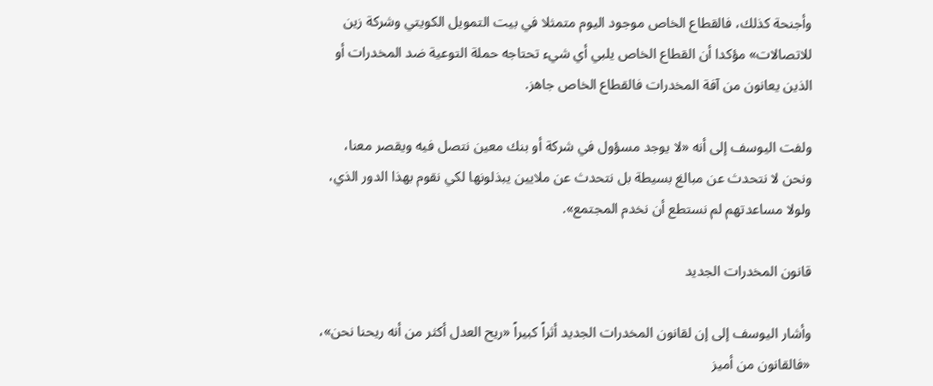وأجنحة كذلك، فالقطاع الخاص موجود اليوم متمثلا في بيت التمويل الكويتي وشركة زين للاتصالات» مؤكدا أن القطاع الخاص يلبي أي شيء تحتاجه حملة التوعية ضد المخدرات أو الذين يعانون من آفة المخدرات فالقطاع الخاص جاهز.

ولفت اليوسف إلى أنه «لا يوجد مسؤول في شركة أو بنك معين نتصل فيه ويقصر معنا، ونحن لا نتحدث عن مبالغ بسيطة بل نتحدث عن ملايين يبذلونها لكي نقوم بهذا الدور الذي، ولولا مساعدتهم لم نستطع أن نخدم المجتمع».

قانون المخدرات الجديد

وأشار اليوسف إلى إن لقانون المخدرات الجديد أثراً كبيراً «ريح العدل أكثر من أنه ريحنا نحن»، «فالقانون من أميز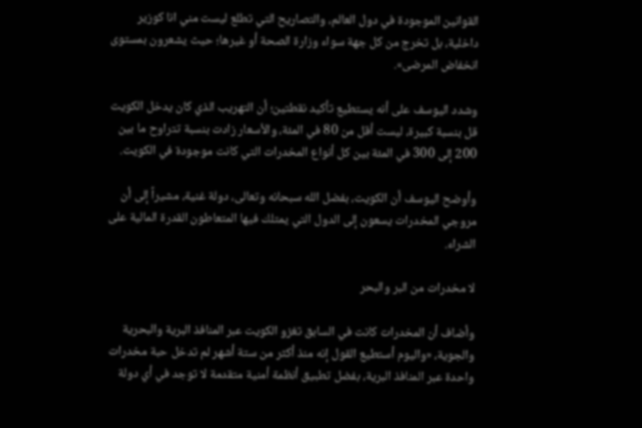القوانين الموجودة في دول العالم، والتصاريح التي تطلع ليست مني انا كوزير داخلية، بل تخرج من كل جهة سواء وزارة الصحة أو غيرها؛ حيث يشعرون بمستوى انخفاض المرضى».

وشدد اليوسف على أنه يستطيع تأكيد نقطتين؛ أن التهريب الذي كان يدخل الكويت قل بنسبة كبيرة، ليست أقل من 80 في المئة، والأسعار زادت بنسبة تتراوح ما بين 200 إلى 300 في المئة بين كل أنواع المخدرات التي كانت موجودة في الكويت.

وأوضح اليوسف أن الكويت، بفضل الله سبحانه وتعالى، دولة غنية، مشيراً إلى أن مروجي المخدرات يسعون إلى الدول التي يمتلك فيها المتعاطون القدرة المالية على الشراء.

لا مخدرات من البر والبحر

وأضاف أن المخدرات كانت في السابق تغزو الكويت عبر المنافذ البرية والبحرية والجوية، «واليوم أستطيع القول إنه منذ أكثر من ستة أشهر لم تدخل حبة مخدرات واحدة عبر المنافذ البرية، بفضل تطبيق أنظمة أمنية متقدمة لا توجد في أي دولة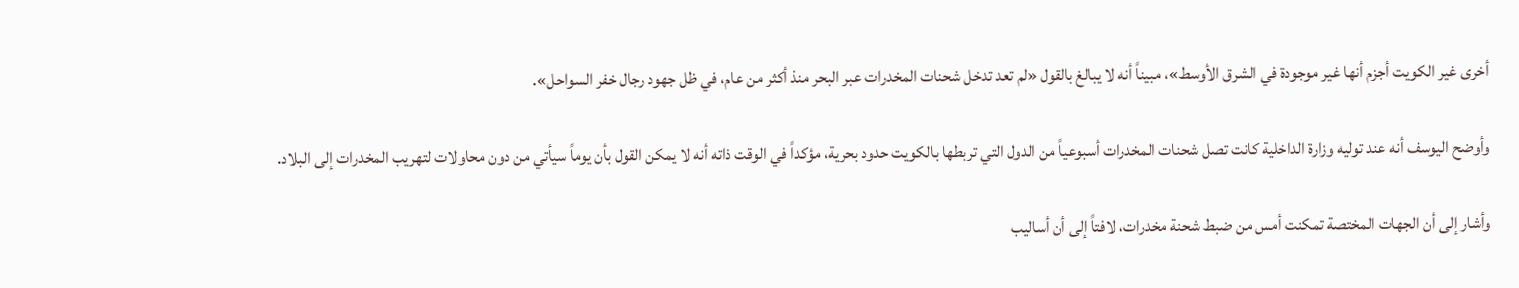أخرى غير الكويت أجزم أنها غير موجودة في الشرق الأوسط»، مبيناً أنه لا يبالغ بالقول «لم تعد تدخل شحنات المخدرات عبر البحر منذ أكثر من عام، في ظل جهود رجال خفر السواحل».

وأوضح اليوسف أنه عند توليه وزارة الداخلية كانت تصل شحنات المخدرات أسبوعياً من الدول التي تربطها بالكويت حدود بحرية، مؤكداً في الوقت ذاته أنه لا يمكن القول بأن يوماً سيأتي من دون محاولات لتهريب المخدرات إلى البلاد.

وأشار إلى أن الجهات المختصة تمكنت أمس من ضبط شحنة مخدرات، لافتاً إلى أن أساليب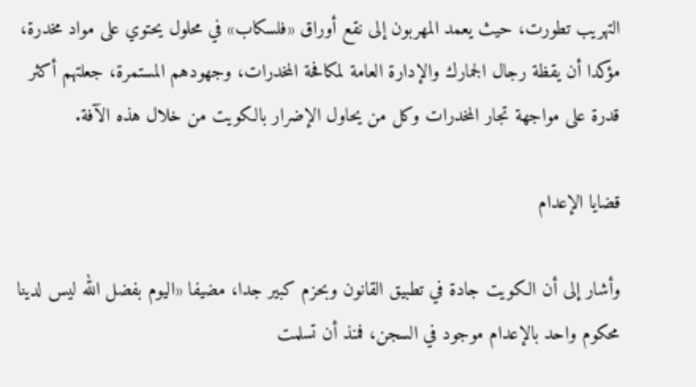التهريب تطورت، حيث يعمد المهربون إلى نقع أوراق «فلسكاب» في محلول يحتوي على مواد مخدرة، مؤكدا أن يقظة رجال الجمارك والإدارة العامة لمكافحة المخدرات، وجهودهم المستمرة، جعلتهم أكثر قدرة على مواجهة تجار المخدرات وكل من يحاول الإضرار بالكويت من خلال هذه الآفة.

قضايا الإعدام

وأشار إلى أن الكويت جادة في تطبيق القانون وبحزم كبير جدا، مضيفا «اليوم بفضل الله ليس لدينا محكوم واحد بالإعدام موجود في السجن، فمنذ أن تسلمت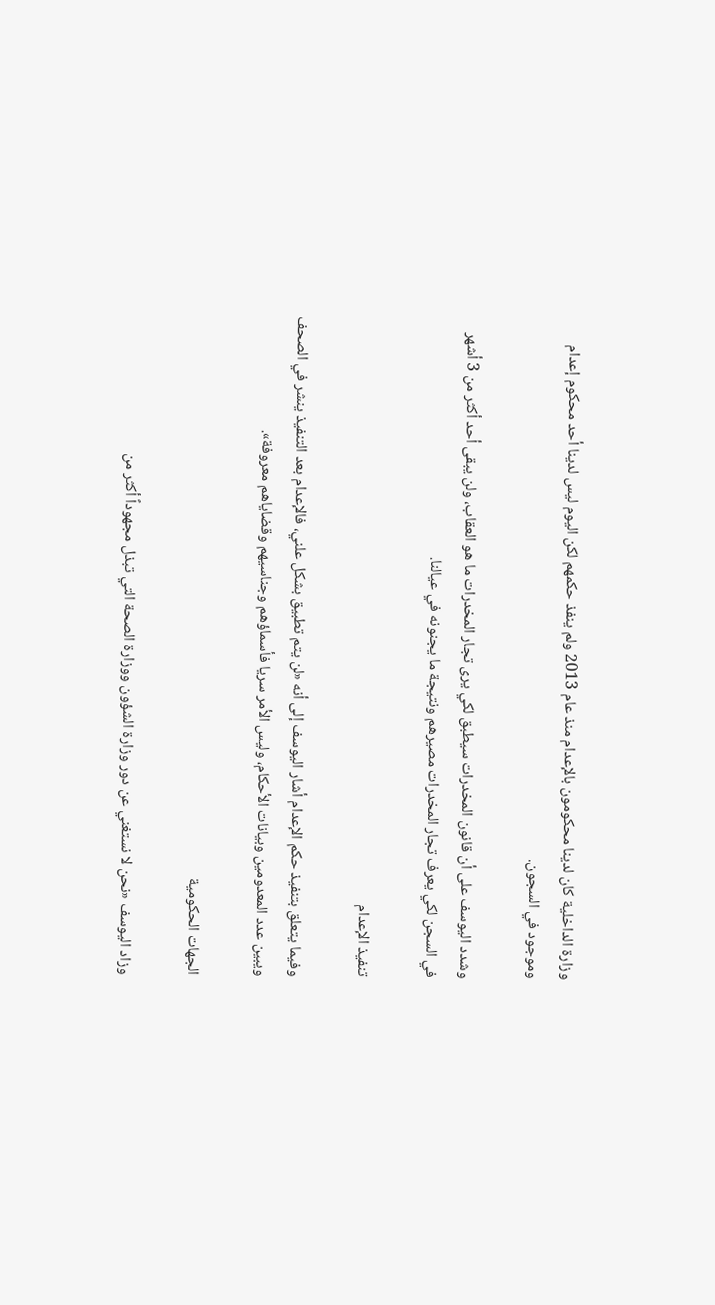وزارة الداخلية كان لدينا محكومون بالإعدام منذ عام 2013 ولم ينفذ حكمهم لكن اليوم ليس لدينا أحد محكوم إعدام وموجود في السجون.

وشدد اليوسف على أن قانون المخدرات سيطبق لكي يرى تجار المخدرات ما هو العقاب، ولن يبقى أحد أكثر من 3 أشهر في السجن لكي يعرف تجار المخدرات مصيرهم ونتيجة ما يجنونه في عيالنا.

تنفيذ الإعدام

وفيما يتعلق بتنفيذ حكم الإعدام أشار اليوسف إلى أنه «لن يتم تطبيق بشكل علني، فالإعدام بعد التنفيذ ينشر في الصحف ويبين عدد المعدومين وبيانات الأحكام، وليس الأمر سريا فأسماؤهم وجناسيهم وقضاياهم معروفة».

الجهات الحكومية

وزاد اليوسف «نحن لا نستغني عن دور وزارة الشؤون ووزارة الصحة التي تبذل مجهوداً أكثر من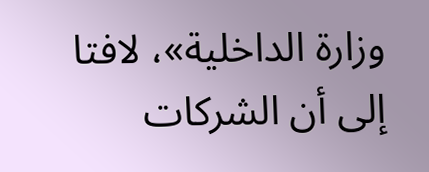وزارة الداخلية»، لافتا إلى أن الشركات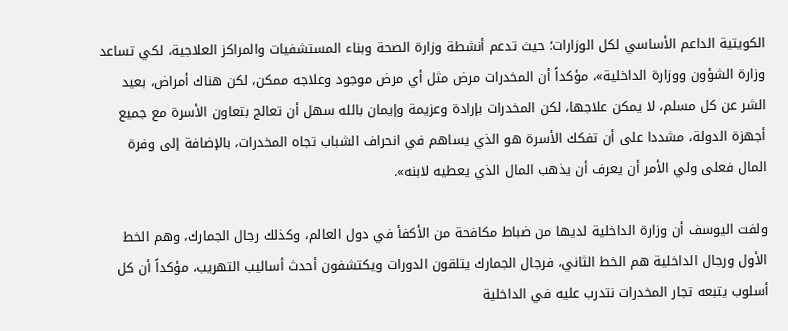الكويتية الداعم الأساسي لكل الوزارات؛ حيث تدعم أنشطة وزارة الصحة وبناء المستشفيات والمراكز العلاجية، لكي تساعد وزارة الشؤون ووزارة الداخلية»، مؤكداً أن المخدرات مرض مثل أي مرض موجود وعلاجه ممكن، لكن هناك أمراض، بعيد الشر عن كل مسلم، لا يمكن علاجها، لكن المخدرات بإرادة وعزيمة وإيمان بالله سهل أن تعالج بتعاون الأسرة مع جميع أجهزة الدولة، مشددا على أن تفكك الأسرة هو الذي يساهم في انحراف الشباب تجاه المخدرات، بالإضافة إلى وفرة المال فعلى ولي الأمر أن يعرف أن يذهب المال الذي يعطيه لابنه».

ولفت اليوسف أن وزارة الداخلية لديها من ضباط مكافحة من الأكفأ في دول العالم، وكذلك رجال الجمارك، وهم الخط الأول ورجال الداخلية هم الخط الثاني، فرجال الجمارك يتلقون الدورات ويكتشفون أحدث أساليب التهريب، مؤكداً أن كل أسلوب يتبعه تجار المخدرات نتدرب عليه في الداخلية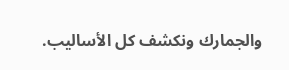والجمارك ونكشف كل الأساليب.